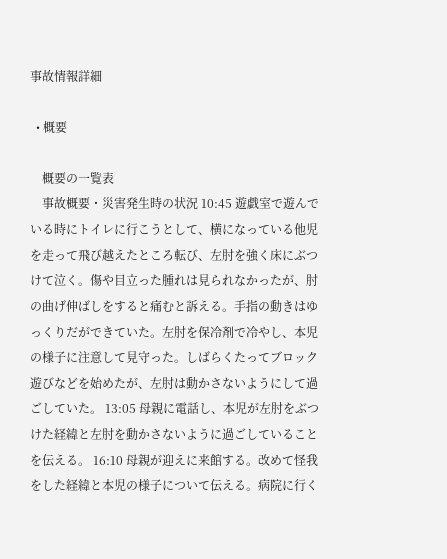事故情報詳細

  • 概要

    概要の一覧表
    事故概要・災害発生時の状況 10:45 遊戯室で遊んでいる時にトイレに行こうとして、横になっている他児を走って飛び越えたところ転び、左肘を強く床にぶつけて泣く。傷や目立った腫れは見られなかったが、肘の曲げ伸ばしをすると痛むと訴える。手指の動きはゆっくりだができていた。左肘を保冷剤で冷やし、本児の様子に注意して見守った。しばらくたってブロック遊びなどを始めたが、左肘は動かさないようにして過ごしていた。 13:05 母親に電話し、本児が左肘をぶつけた経緯と左肘を動かさないように過ごしていることを伝える。 16:10 母親が迎えに来館する。改めて怪我をした経緯と本児の様子について伝える。病院に行く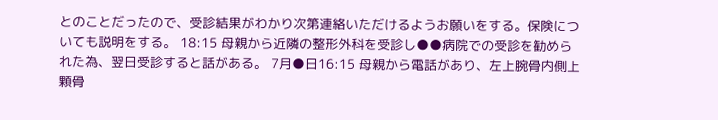とのことだったので、受診結果がわかり次第連絡いただけるようお願いをする。保険についても説明をする。 18:15 母親から近隣の整形外科を受診し●●病院での受診を勧められた為、翌日受診すると話がある。 7月●日16:15 母親から電話があり、左上腕骨内側上顆骨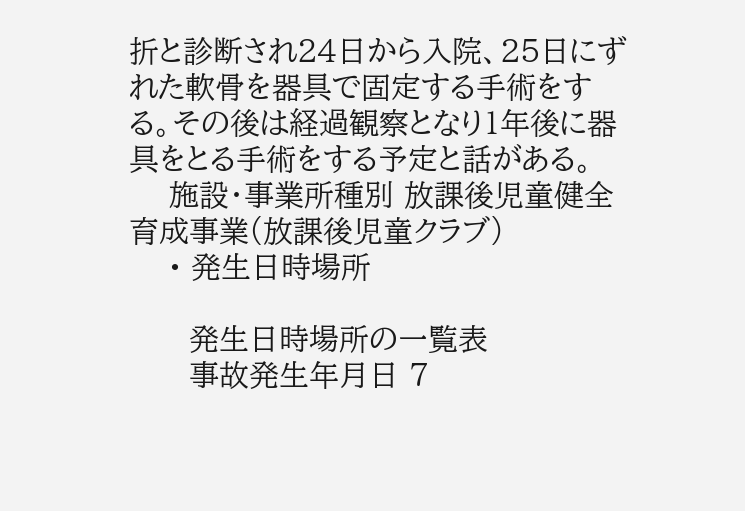折と診断され24日から入院、25日にずれた軟骨を器具で固定する手術をする。その後は経過観察となり1年後に器具をとる手術をする予定と話がある。
    施設・事業所種別 放課後児童健全育成事業(放課後児童クラブ)
    • 発生日時場所

      発生日時場所の一覧表
      事故発生年月日 7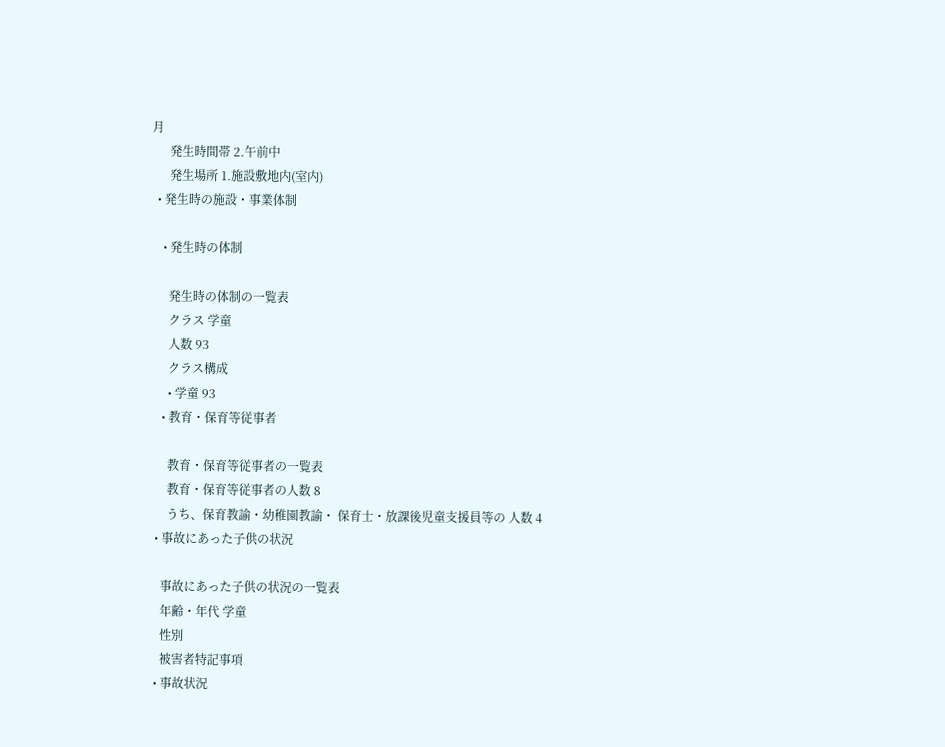月
      発生時間帯 2.午前中
      発生場所 1.施設敷地内(室内)
  • 発生時の施設・事業体制

    • 発生時の体制

      発生時の体制の一覧表
      クラス 学童
      人数 93
      クラス構成
      • 学童 93
    • 教育・保育等従事者

      教育・保育等従事者の一覧表
      教育・保育等従事者の人数 8
      うち、保育教諭・幼稚園教諭・ 保育士・放課後児童支援員等の 人数 4
  • 事故にあった子供の状況

    事故にあった子供の状況の一覧表
    年齢・年代 学童
    性別
    被害者特記事項
  • 事故状況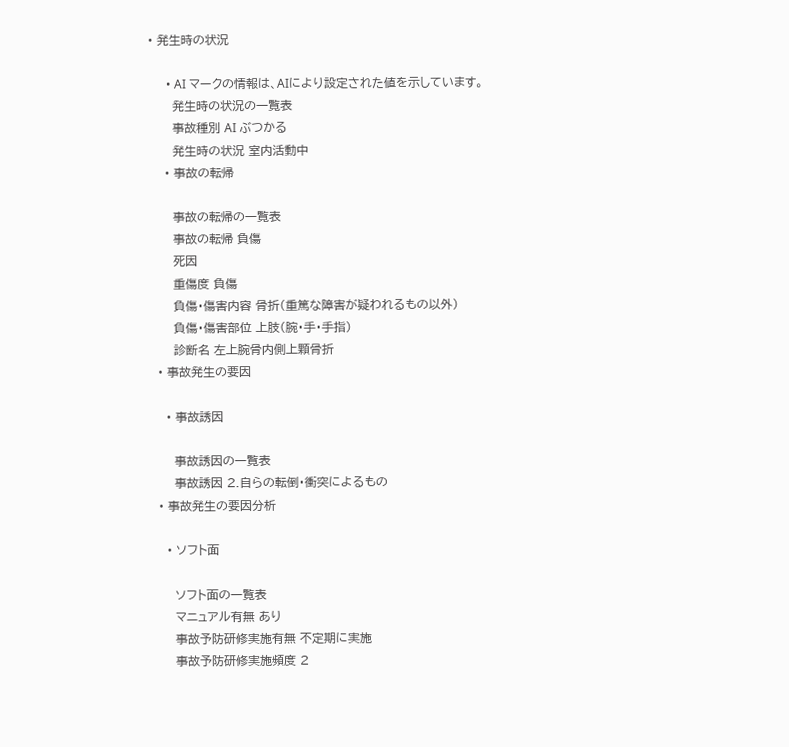• 発生時の状況

      • AI マークの情報は、AIにより設定された値を示しています。
      発生時の状況の一覧表
      事故種別 AI ぶつかる
      発生時の状況 室内活動中
    • 事故の転帰

      事故の転帰の一覧表
      事故の転帰 負傷
      死因
      重傷度 負傷
      負傷・傷害内容 骨折(重篤な障害が疑われるもの以外)
      負傷・傷害部位 上肢(腕・手・手指)
      診断名 左上腕骨内側上顆骨折
  • 事故発生の要因

    • 事故誘因

      事故誘因の一覧表
      事故誘因 2.自らの転倒・衝突によるもの
  • 事故発生の要因分析

    • ソフト面

      ソフト面の一覧表
      マニュアル有無 あり
      事故予防研修実施有無 不定期に実施
      事故予防研修実施頻度 2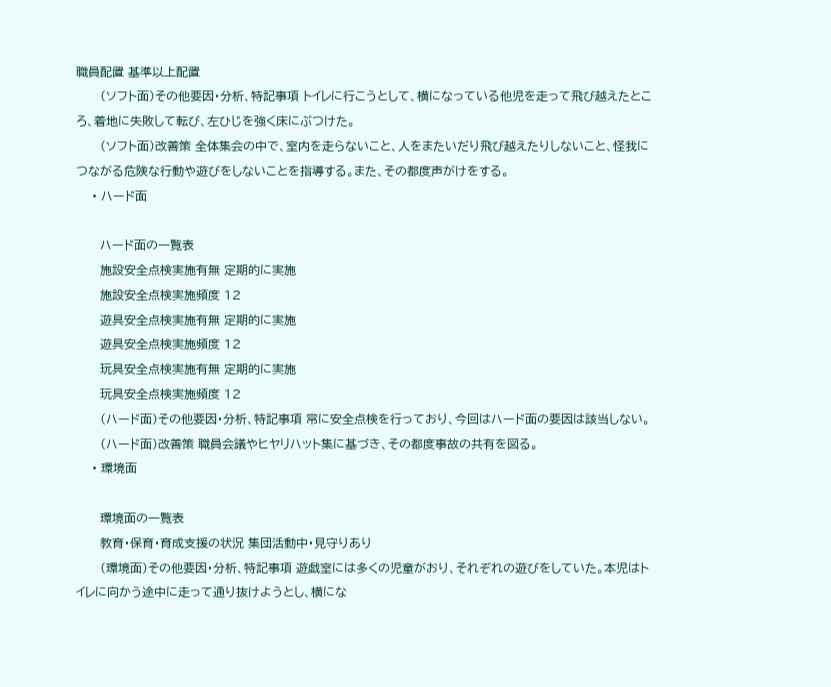職員配置 基準以上配置
      (ソフト面)その他要因・分析、特記事項 トイレに行こうとして、横になっている他児を走って飛び越えたところ、着地に失敗して転び、左ひじを強く床にぶつけた。
      (ソフト面)改善策 全体集会の中で、室内を走らないこと、人をまたいだり飛び越えたりしないこと、怪我につながる危険な行動や遊びをしないことを指導する。また、その都度声がけをする。
    • ハード面

      ハード面の一覧表
      施設安全点検実施有無 定期的に実施
      施設安全点検実施頻度 12
      遊具安全点検実施有無 定期的に実施
      遊具安全点検実施頻度 12
      玩具安全点検実施有無 定期的に実施
      玩具安全点検実施頻度 12
      (ハード面)その他要因・分析、特記事項 常に安全点検を行っており、今回はハード面の要因は該当しない。
      (ハード面)改善策 職員会議やヒヤリハット集に基づき、その都度事故の共有を図る。
    • 環境面

      環境面の一覧表
      教育・保育・育成支援の状況 集団活動中・見守りあり
      (環境面)その他要因・分析、特記事項 遊戯室には多くの児童がおり、それぞれの遊びをしていた。本児はトイレに向かう途中に走って通り抜けようとし、横にな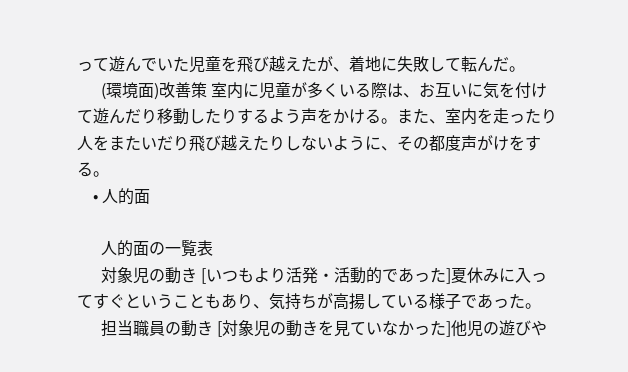って遊んでいた児童を飛び越えたが、着地に失敗して転んだ。
      (環境面)改善策 室内に児童が多くいる際は、お互いに気を付けて遊んだり移動したりするよう声をかける。また、室内を走ったり人をまたいだり飛び越えたりしないように、その都度声がけをする。
    • 人的面

      人的面の一覧表
      対象児の動き [いつもより活発・活動的であった]夏休みに入ってすぐということもあり、気持ちが高揚している様子であった。
      担当職員の動き [対象児の動きを見ていなかった]他児の遊びや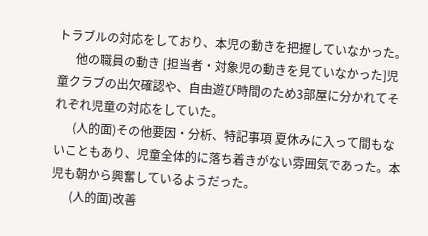トラブルの対応をしており、本児の動きを把握していなかった。
      他の職員の動き [担当者・対象児の動きを見ていなかった]児童クラブの出欠確認や、自由遊び時間のため3部屋に分かれてそれぞれ児童の対応をしていた。
      (人的面)その他要因・分析、特記事項 夏休みに入って間もないこともあり、児童全体的に落ち着きがない雰囲気であった。本児も朝から興奮しているようだった。
      (人的面)改善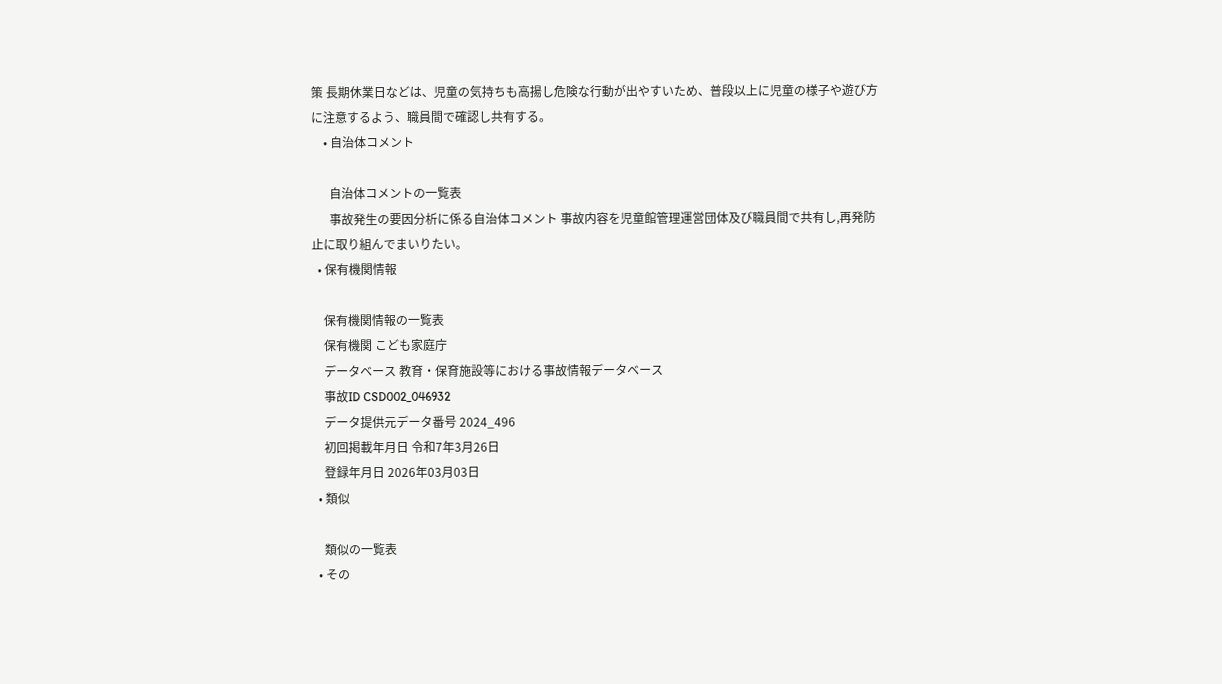策 長期休業日などは、児童の気持ちも高揚し危険な行動が出やすいため、普段以上に児童の様子や遊び方に注意するよう、職員間で確認し共有する。
    • 自治体コメント

      自治体コメントの一覧表
      事故発生の要因分析に係る自治体コメント 事故内容を児童館管理運営団体及び職員間で共有し,再発防止に取り組んでまいりたい。
  • 保有機関情報

    保有機関情報の一覧表
    保有機関 こども家庭庁
    データベース 教育・保育施設等における事故情報データベース
    事故ID CSD002_046932
    データ提供元データ番号 2024_496
    初回掲載年月日 令和7年3月26日
    登録年月日 2026年03月03日
  • 類似

    類似の一覧表
  • その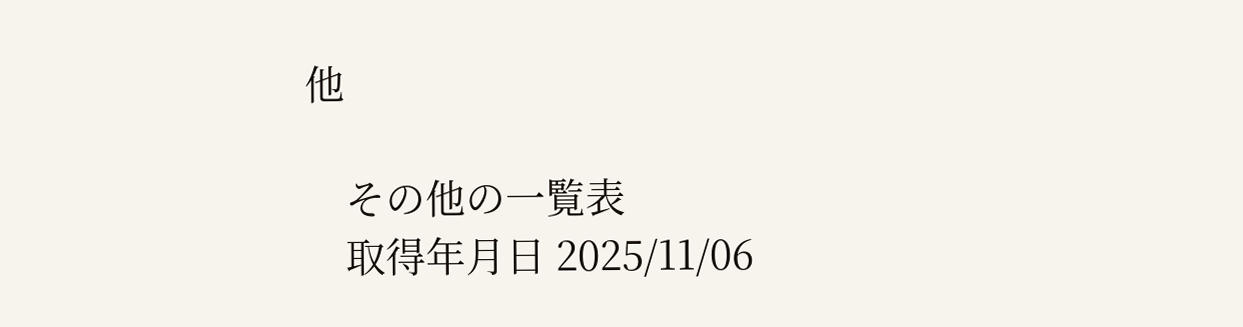他

    その他の一覧表
    取得年月日 2025/11/06